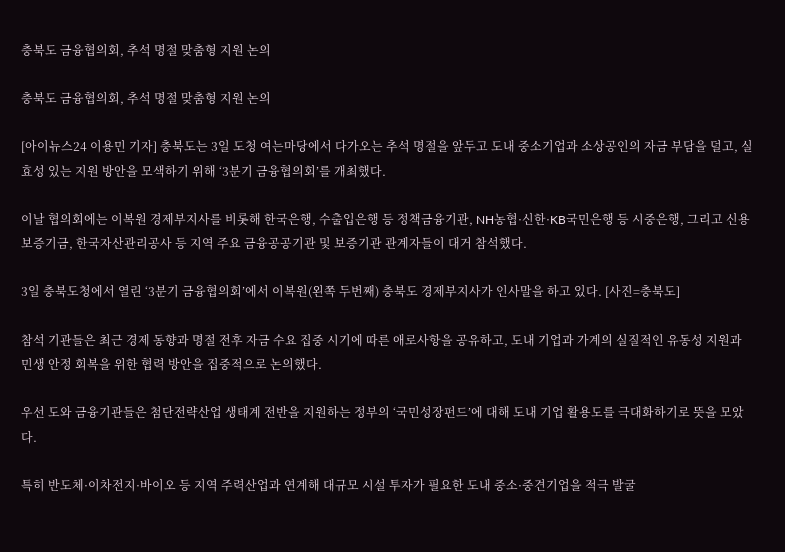충북도 금융협의회, 추석 명절 맞춤형 지원 논의

충북도 금융협의회, 추석 명절 맞춤형 지원 논의

[아이뉴스24 이용민 기자] 충북도는 3일 도청 여는마당에서 다가오는 추석 명절을 앞두고 도내 중소기업과 소상공인의 자금 부담을 덜고, 실효성 있는 지원 방안을 모색하기 위해 ‘3분기 금융협의회’를 개최했다.

이날 협의회에는 이복원 경제부지사를 비롯해 한국은행, 수출입은행 등 정책금융기관, NH농협·신한·KB국민은행 등 시중은행, 그리고 신용보증기금, 한국자산관리공사 등 지역 주요 금융공공기관 및 보증기관 관계자들이 대거 참석했다.

3일 충북도청에서 열린 ‘3분기 금융협의회’에서 이복원(왼쪽 두번째) 충북도 경제부지사가 인사말을 하고 있다. [사진=충북도]

참석 기관들은 최근 경제 동향과 명절 전후 자금 수요 집중 시기에 따른 애로사항을 공유하고, 도내 기업과 가계의 실질적인 유동성 지원과 민생 안정 회복을 위한 협력 방안을 집중적으로 논의했다.

우선 도와 금융기관들은 첨단전략산업 생태계 전반을 지원하는 정부의 ‘국민성장펀드’에 대해 도내 기업 활용도를 극대화하기로 뜻을 모았다.

특히 반도체·이차전지·바이오 등 지역 주력산업과 연계해 대규모 시설 투자가 필요한 도내 중소·중견기업을 적극 발굴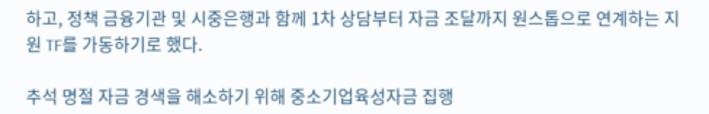하고, 정책 금융기관 및 시중은행과 함께 1차 상담부터 자금 조달까지 원스톱으로 연계하는 지원 TF를 가동하기로 했다.

추석 명절 자금 경색을 해소하기 위해 중소기업육성자금 집행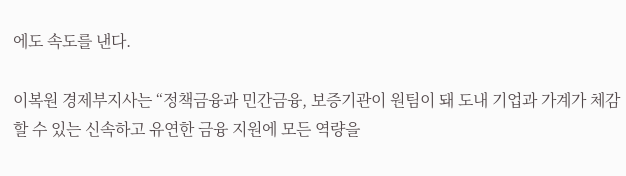에도 속도를 낸다.

이복원 경제부지사는 “정책금융과 민간금융, 보증기관이 원팀이 돼 도내 기업과 가계가 체감할 수 있는 신속하고 유연한 금융 지원에 모든 역량을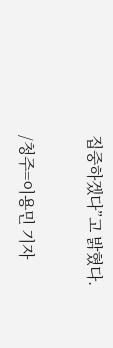집중하겠다”고 밝혔다.

/청주=이용민 기자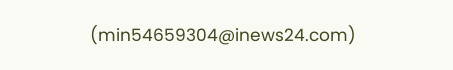(min54659304@inews24.com)